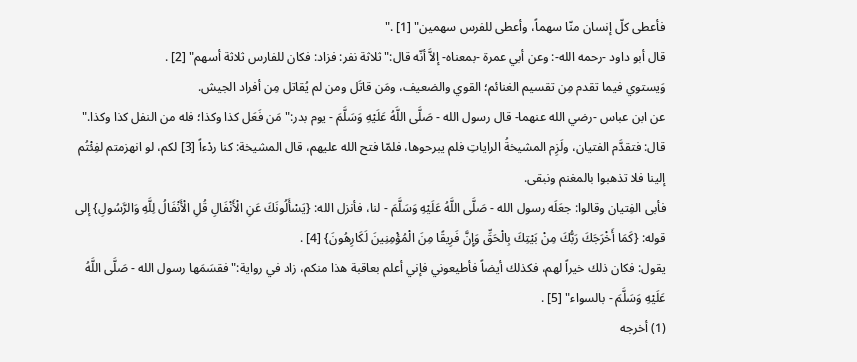فأعطى كلّ إنسان منّا سهماً، وأعطى للفرس سهمين" [1] ."
قال أبو داود -رحمه الله-: وعن أبي عمرة -بمعناه- إلاَّ أنّه قال:"ثلاثة نفر: فزاد: فكان للفارس ثلاثة أسهم" [2] .
وَيستوي فيما تقدم مِن تقسيم الغنائم؛ القوي والضعيف، ومَن قاتَل ومن لم يُقاتل مِن أفراد الجيش.
عن ابن عباس -رضي الله عنهما- قال رسول الله - صَلَّى اللَّهُ عَلَيْهِ وَسَلَّمَ - يوم بدر:"مَن فَعَل كذا وكذا؛ فله من النفل كذا وكذا."
قال: فتقدَّم الفتيان، ولَزِم المشيخةُ الراياتِ فلم يبرحوها، فلمّا فتح الله عليهم، قال المشيخة: كنا ردْءاً [3] لكم، لو انهزمتم لفِئْتُم إلينا فلا تذهبوا بالمغنم ونبقى.
فأبى الفِتيان وقالوا: جعَلَه رسول الله - صَلَّى اللَّهُ عَلَيْهِ وَسَلَّمَ - لنا، فأنزل الله: {يَسْأَلُونَكَ عَنِ الْأَنْفَالِ قُلِ الْأَنْفَالُ لِلَّهِ وَالرَّسُولِ} إلى قوله: {كَمَا أَخْرَجَكَ رَبُّكَ مِنْ بَيْتِكَ بِالْحَقِّ وَإِنَّ فَرِيقًا مِنَ الْمُؤْمِنِينَ لَكَارِهُونَ} [4] .
يقول: فكان ذلك خيراً لهم، فكذلك أيضاً فأطيعوني فإني أعلم بعاقبة هذا منكم، زاد في رواية:"فقسَمَها رسول الله - صَلَّى اللَّهُ عَلَيْهِ وَسَلَّمَ - بالسواء" [5] .
(1) أخرجه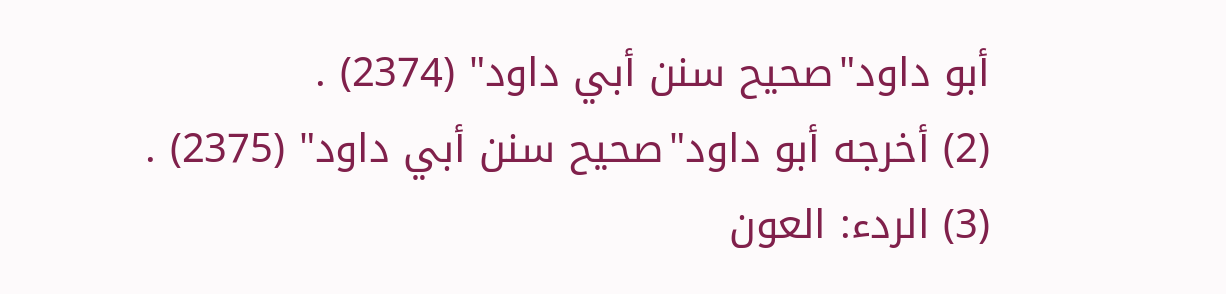أبو داود"صحيح سنن أبي داود" (2374) .
(2) أخرجه أبو داود"صحيح سنن أبي داود" (2375) .
(3) الردء: العون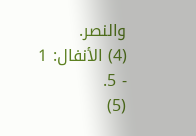والنصر.
(4) الأنفال: 1 - 5.
(5)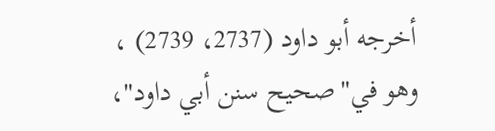أخرجه أبو داود (2737، 2739) ، وهو في"صحيح سنن أبي داود"،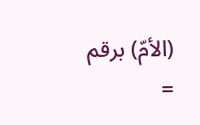(الأمّ) برقم =